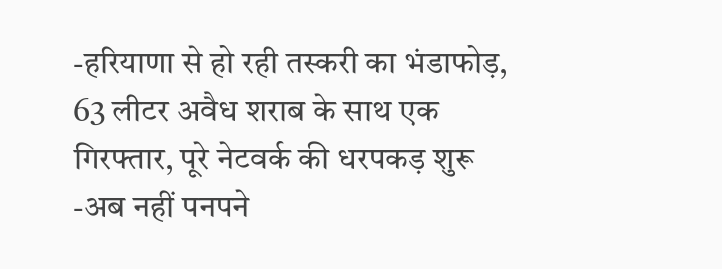-हरियाणा से हो रही तस्करी का भंडाफोड़, 63 लीटर अवैध शराब के साथ एक गिरफ्तार, पूरे नेटवर्क की धरपकड़ शुरू
-अब नहीं पनपने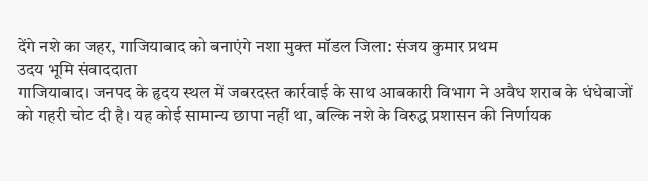देंगे नशे का जहर, गाजियाबाद को बनाएंगे नशा मुक्त मॉडल जिला: संजय कुमार प्रथम
उदय भूमि संवाददाता
गाजियाबाद। जनपद के हृदय स्थल में जबरदस्त कार्रवाई के साथ आबकारी विभाग ने अवैध शराब के धंधेबाजों को गहरी चोट दी है। यह कोई सामान्य छापा नहीं था, बल्कि नशे के विरुद्ध प्रशासन की निर्णायक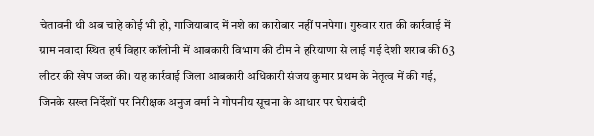चेतावनी थी अब चाहे कोई भी हो, गाजियाबाद में नशे का कारोबार नहीं पनपेगा। गुरुवार रात की कार्रवाई में ग्राम नवादा स्थित हर्ष विहार कॉलोनी में आबकारी विभाग की टीम ने हरियाणा से लाई गई देशी शराब की 63 लीटर की खेप जब्त की। यह कार्रवाई जिला आबकारी अधिकारी संजय कुमार प्रथम के नेतृत्व में की गई, जिनके सख्त निर्देशों पर निरीक्षक अनुज वर्मा ने गोपनीय सूचना के आधार पर घेराबंदी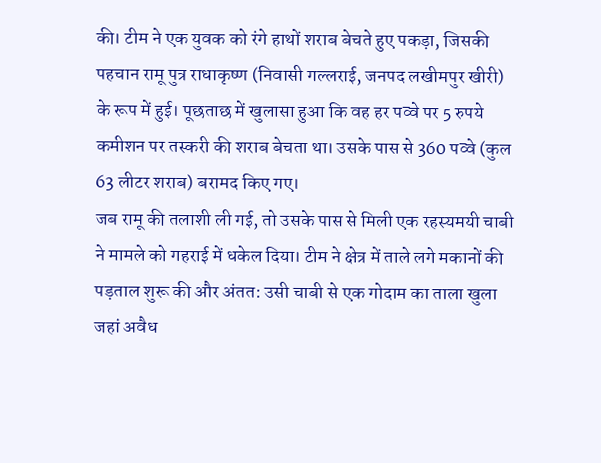की। टीम ने एक युवक को रंगे हाथों शराब बेचते हुए पकड़ा, जिसकी पहचान रामू पुत्र राधाकृष्ण (निवासी गल्लराई, जनपद लखीमपुर खीरी) के रूप में हुई। पूछताछ में खुलासा हुआ कि वह हर पव्वे पर 5 रुपये कमीशन पर तस्करी की शराब बेचता था। उसके पास से 360 पव्वे (कुल 63 लीटर शराब) बरामद किए गए।
जब रामू की तलाशी ली गई, तो उसके पास से मिली एक रहस्यमयी चाबी ने मामले को गहराई में धकेल दिया। टीम ने क्षेत्र में ताले लगे मकानों की पड़ताल शुरू की और अंतत: उसी चाबी से एक गोदाम का ताला खुला जहां अवैध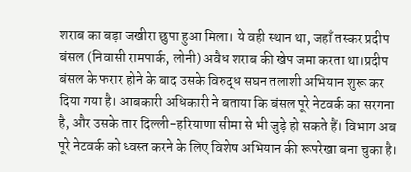शराब का बड़ा जखीरा छुपा हुआ मिला। ये वही स्थान था, जहाँ तस्कर प्रदीप बंसल (निवासी रामपार्क, लोनी) अवैध शराब की खेप जमा करता था।प्रदीप बंसल के फरार होने के बाद उसके विरुद्ध सघन तलाशी अभियान शुरू कर दिया गया है। आबकारी अधिकारी ने बताया कि बंसल पूरे नेटवर्क का सरगना है, और उसके तार दिल्ली-हरियाणा सीमा से भी जुड़े हो सकते हैं। विभाग अब पूरे नेटवर्क को ध्वस्त करने के लिए विशेष अभियान की रूपरेखा बना चुका है।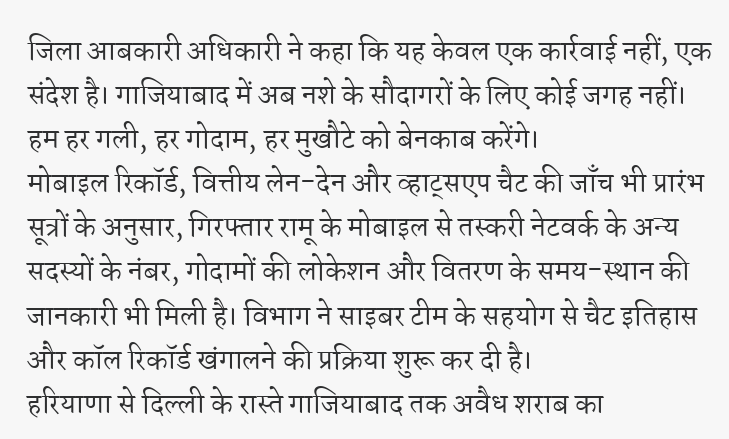जिला आबकारी अधिकारी ने कहा कि यह केवल एक कार्रवाई नहीं, एक संदेश है। गाजियाबाद में अब नशे के सौदागरों के लिए कोई जगह नहीं। हम हर गली, हर गोदाम, हर मुखौटे को बेनकाब करेंगे।
मोबाइल रिकॉर्ड, वित्तीय लेन-देन और व्हाट्सएप चैट की जाँच भी प्रारंभ
सूत्रों के अनुसार, गिरफ्तार रामू के मोबाइल से तस्करी नेटवर्क के अन्य सदस्यों के नंबर, गोदामों की लोकेशन और वितरण के समय-स्थान की जानकारी भी मिली है। विभाग ने साइबर टीम के सहयोग से चैट इतिहास और कॉल रिकॉर्ड खंगालने की प्रक्रिया शुरू कर दी है।
हरियाणा से दिल्ली के रास्ते गाजियाबाद तक अवैध शराब का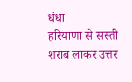धंधा
हरियाणा से सस्ती शराब लाकर उत्तर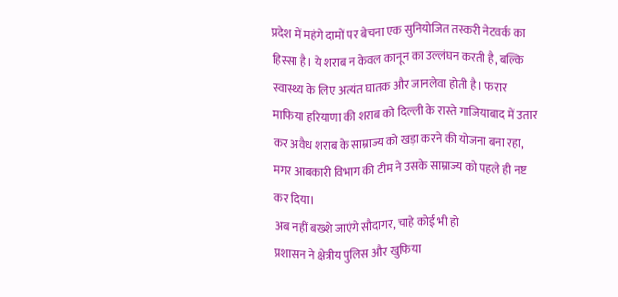प्रदेश में महंगे दामों पर बेचना एक सुनियोजित तस्करी नेटवर्क का हिस्सा है। ये शराब न केवल कानून का उल्लंघन करती है, बल्कि स्वास्थ्य के लिए अत्यंत घातक और जानलेवा होती है। फरार माफिया हरियाणा की शराब को दिल्ली के रास्ते गाजियाबाद में उतार कर अवैध शराब के साम्राज्य को खड़ा करने की योजना बना रहा, मगर आबकारी विभाग की टीम ने उसके साम्राज्य को पहले ही नष्ट कर दिया।
अब नहीं बख्शे जाएंगे सौदागर, चाहे कोई भी हो
प्रशासन ने क्षेत्रीय पुलिस और खुफिया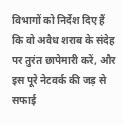विभागों को निर्देश दिए हैं कि वो अवैध शराब के संदेह पर तुरंत छापेमारी करें, और इस पूरे नेटवर्क की जड़ से सफाई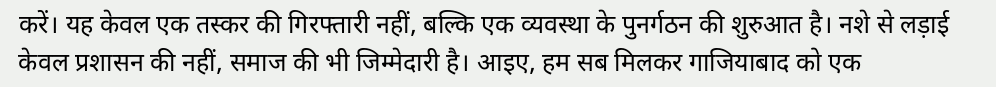करें। यह केवल एक तस्कर की गिरफ्तारी नहीं, बल्कि एक व्यवस्था के पुनर्गठन की शुरुआत है। नशे से लड़ाई केवल प्रशासन की नहीं, समाज की भी जिम्मेदारी है। आइए, हम सब मिलकर गाजियाबाद को एक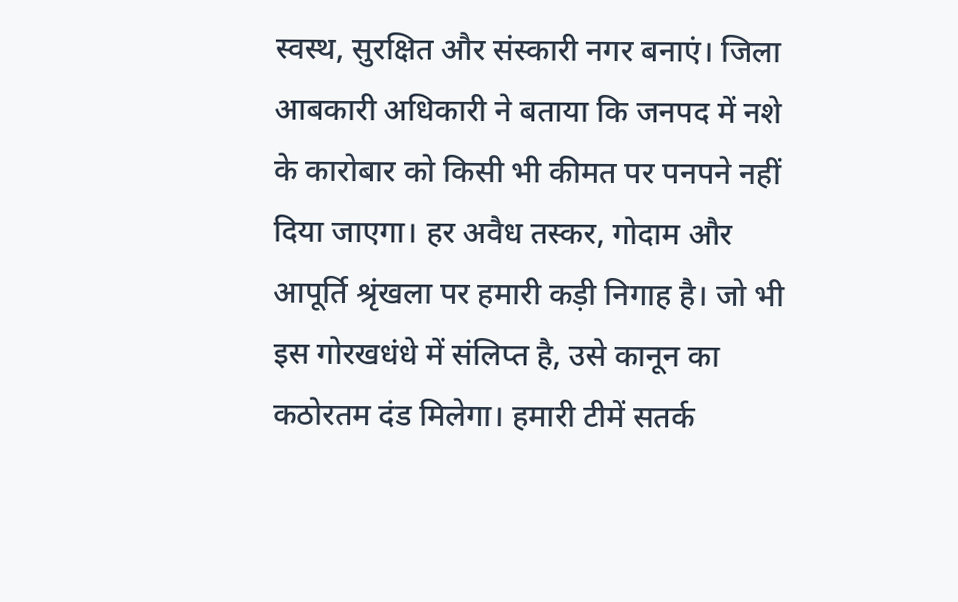स्वस्थ, सुरक्षित और संस्कारी नगर बनाएं। जिला आबकारी अधिकारी ने बताया कि जनपद में नशे के कारोबार को किसी भी कीमत पर पनपने नहीं दिया जाएगा। हर अवैध तस्कर, गोदाम और आपूर्ति श्रृंखला पर हमारी कड़ी निगाह है। जो भी इस गोरखधंधे में संलिप्त है, उसे कानून का कठोरतम दंड मिलेगा। हमारी टीमें सतर्क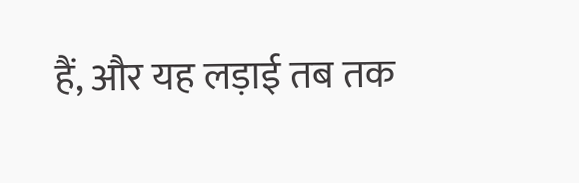हैं, और यह लड़ाई तब तक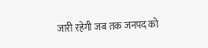जारी रहेगी जब तक जनपद को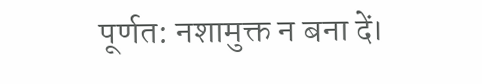पूर्णत: नशामुक्त न बना दें।